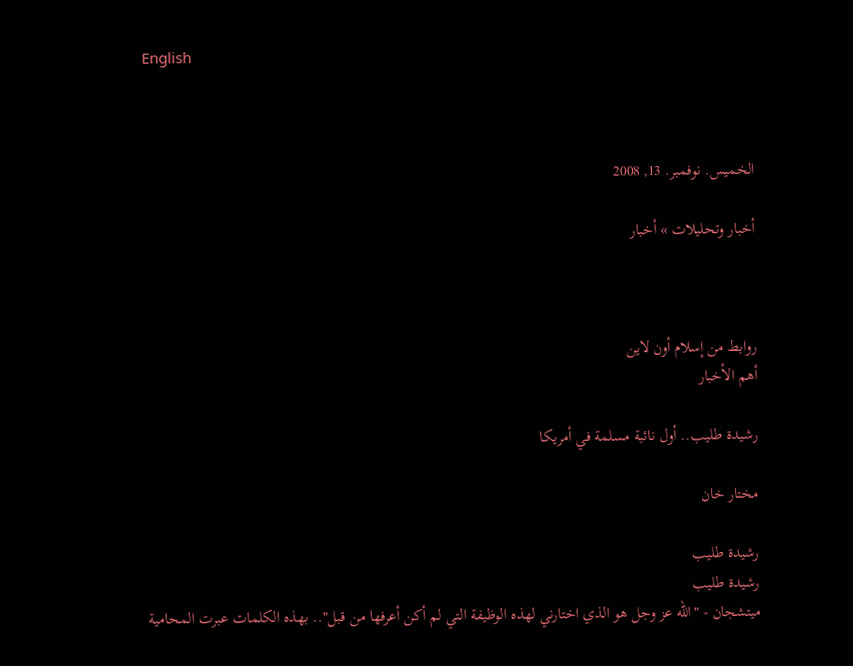English



الخميس. نوفمبر. 13, 2008

أخبار وتحليلات » أخبار



روابط من إسلام أون لاين
أهم الأخبار

رشيدة طليب.. أول نائبة مسلمة في أمريكا

مختار خان

رشيدة طليب
رشيدة طليب
ميتشجان - "الله عز وجل هو الذي اختارني لهذه الوظيفة التي لم أكن أعرفها من قبل".. بهذه الكلمات عبرت المحامية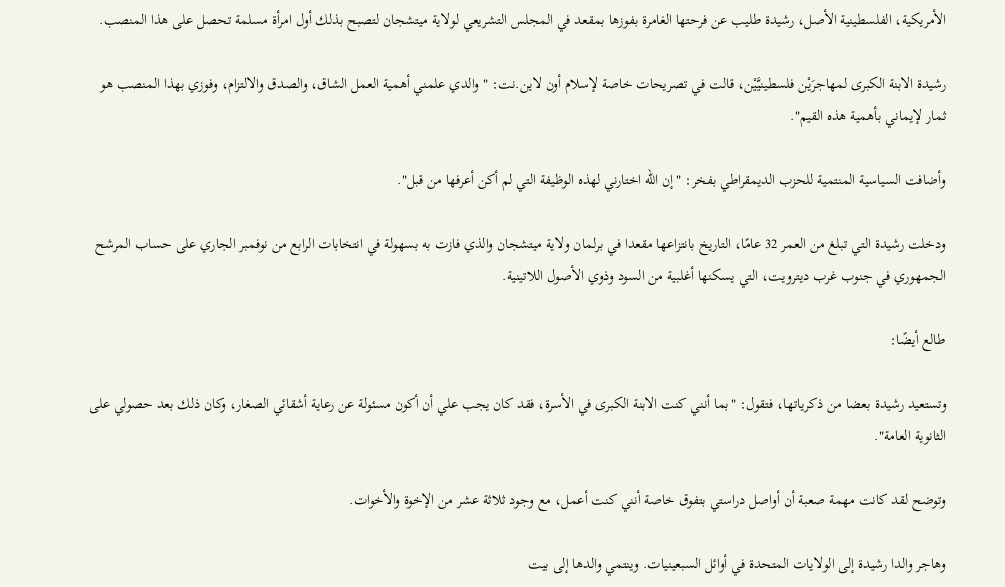الأمريكية، الفلسطينية الأصل، رشيدة طليب عن فرحتها الغامرة بفوزها بمقعد في المجلس التشريعي لولاية ميتشجان لتصبح بذلك أول امرأة مسلمة تحصل على هذا المنصب.

رشيدة الابنة الكبرى لمهاجرَيْن فلسطينيَّيْن، قالت في تصريحات خاصة لإسلام أون لاين.نت: "والدي علمني أهمية العمل الشاق، والصدق والالتزام، وفوزي بهذا المنصب هو ثمار لإيماني بأهمية هذه القيم".

وأضافت السياسية المنتمية للحزب الديمقراطي بفخر: "إن الله اختارني لهذه الوظيفة التي لم أكن أعرفها من قبل".

ودخلت رشيدة التي تبلغ من العمر 32 عامًا، التاريخ بانتزاعها مقعدا في برلمان ولاية ميتشجان والذي فازت به بسهولة في انتخابات الرابع من نوفمبر الجاري على حساب المرشح الجمهوري في جنوب غرب ديترويت، التي يسكنها أغلبية من السود وذوي الأصول اللاتينية.

طالع أيضًا:

وتستعيد رشيدة بعضا من ذكرياتها، فتقول: "بما أنني كنت الابنة الكبرى في الأسرة، فقد كان يجب علي أن أكون مسئولة عن رعاية أشقائي الصغار، وكان ذلك بعد حصولي على الثانوية العامة".

وتوضح لقد كانت مهمة صعبة أن أواصل دراستي بتفوق خاصة أنني كنت أعمل، مع وجود ثلاثة عشر من الإخوة والأخوات.

وهاجر والدا رشيدة إلى الولايات المتحدة في أوائل السبعينيات. وينتمي والدها إلى بيت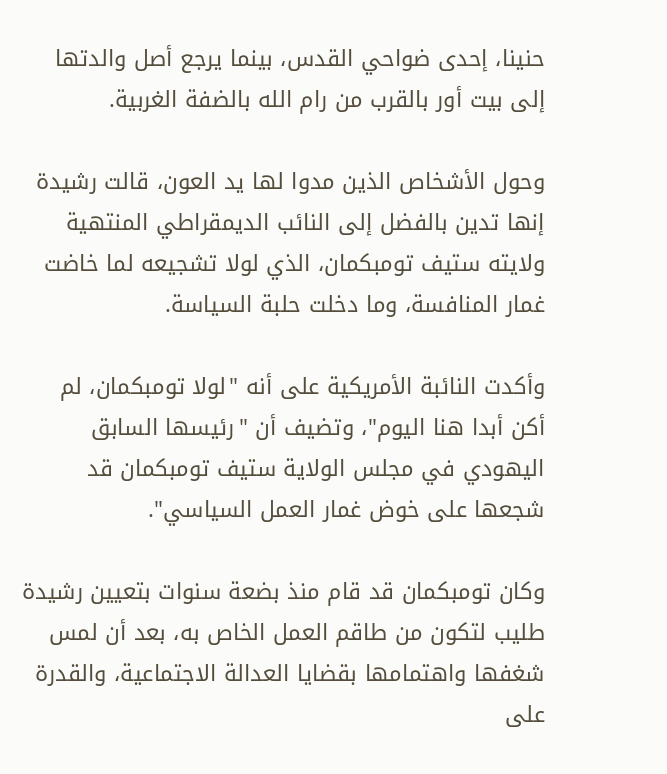حنينا، إحدى ضواحي القدس، بينما يرجع أصل والدتها إلى بيت أور بالقرب من رام الله بالضفة الغربية.

وحول الأشخاص الذين مدوا لها يد العون، قالت رشيدة إنها تدين بالفضل إلى النائب الديمقراطي المنتهية ولايته ستيف تومبكمان، الذي لولا تشجيعه لما خاضت غمار المنافسة، وما دخلت حلبة السياسة.

وأكدت النائبة الأمريكية على أنه "لولا تومبكمان، لم أكن أبدا هنا اليوم"، وتضيف أن "رئيسها السابق اليهودي في مجلس الولاية ستيف تومبكمان قد شجعها على خوض غمار العمل السياسي".

وكان تومبكمان قد قام منذ بضعة سنوات بتعيين رشيدة طليب لتكون من طاقم العمل الخاص به، بعد أن لمس شغفها واهتمامها بقضايا العدالة الاجتماعية، والقدرة على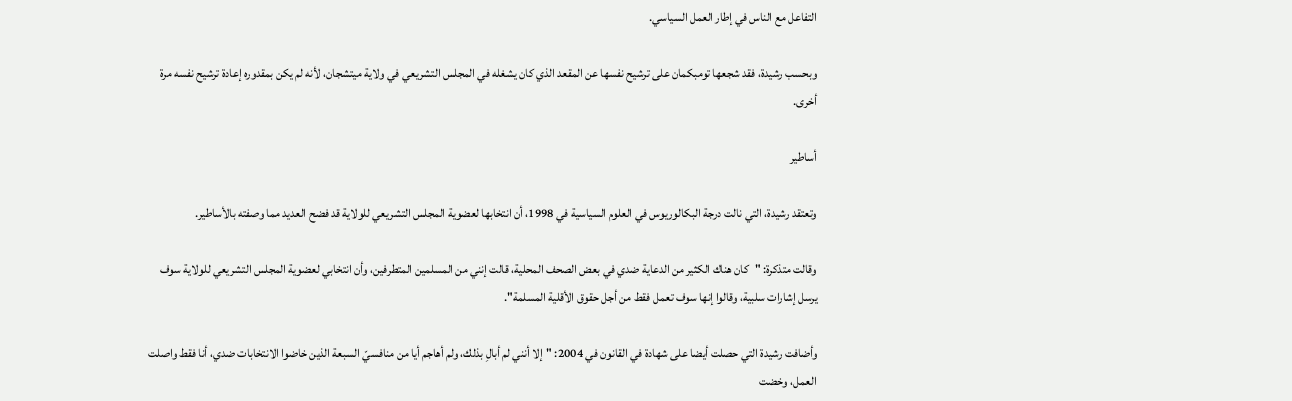التفاعل مع الناس في إطار العمل السياسي.

وبحسب رشيدة، فقد شجعها تومبكمان على ترشيح نفسها عن المقعد الذي كان يشغله في المجلس التشريعي في ولاية ميتشجان، لأنه لم يكن بمقدوره إعادة ترشيح نفسه مرة أخرى.

أساطير

وتعتقد رشيدة، التي نالت درجة البكالوريوس في العلوم السياسية في 1998، أن انتخابها لعضوية المجلس التشريعي للولاية قد فضح العديد مما وصفته بالأساطير.

وقالت متذكرة: "كان هناك الكثير من الدعاية ضدي في بعض الصحف المحلية، قالت إنني من المسلمين المتطرفين، وأن انتخابي لعضوية المجلس التشريعي للولاية سوف يرسل إشارات سلبية، وقالوا إنها سوف تعمل فقط من أجل حقوق الأقلية المسلمة".

وأضافت رشيدة التي حصلت أيضا على شهادة في القانون في 2004: "إلا أنني لم أبالِ بذلك، ولم أهاجم أيا من منافسيّ السبعة الذين خاضوا الانتخابات ضدي، أنا فقط واصلت العمل، وخضت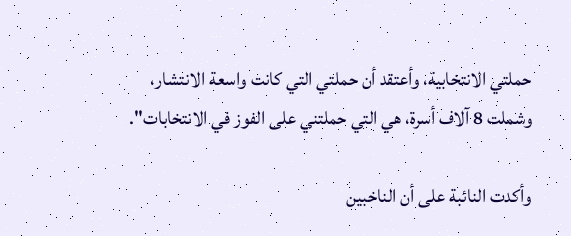حملتي الانتخابية، وأعتقد أن حملتي التي كانت واسعة الانتشار، وشملت 8 آلاف أسرة، هي التي حملتني على الفوز في الانتخابات".

وأكدت النائبة على أن الناخبين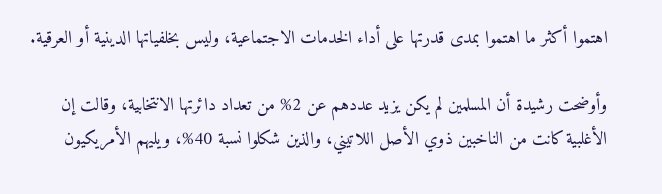اهتموا أكثر ما اهتموا بمدى قدرتها على أداء الخدمات الاجتماعية، وليس بخلفياتها الدينية أو العرقية.

وأوضحت رشيدة أن المسلمين لم يكن يزيد عددهم عن 2% من تعداد دائرتها الانتخابية، وقالت إن الأغلبية كانت من الناخبين ذوي الأصل اللاتيني، والذين شكلوا نسبة 40%، ويليهم الأمريكيون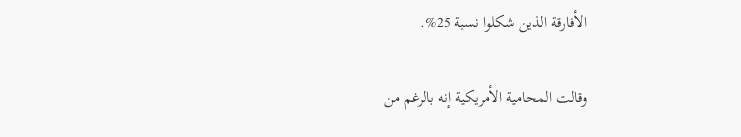الأفارقة الذين شكلوا نسبة 25%.

وقالت المحامية الأمريكية إنه بالرغم من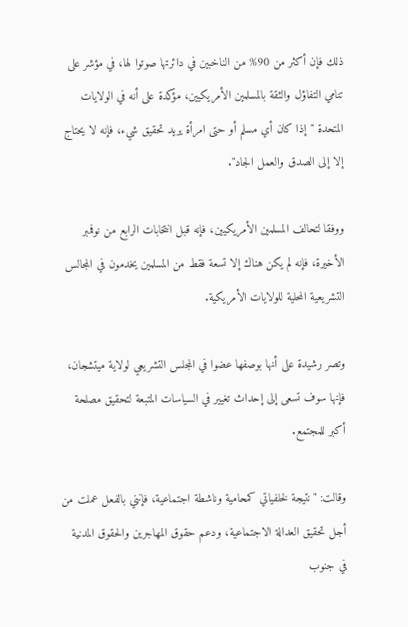ذلك فإن أكثر من 90% من الناخبين في دائرتها صوتوا لها، في مؤشر على تنامي التفاؤل والثقة بالمسلمين الأمريكيين، مؤكدة على أنه في الولايات المتحدة "إذا كان أي مسلم أو حتى امرأة يريد تحقيق شيء، فإنه لا يحتاج إلا إلى الصدق والعمل الجاد".

ووفقا لتحالف المسلمين الأمريكيين، فإنه قبل انتخابات الرابع من نوفمبر الأخيرة، فإنه لم يكن هناك إلا تسعة فقط من المسلمين يخدمون في المجالس التشريعية المحلية للولايات الأمريكية.

وتصر رشيدة على أنها بوصفها عضوا في المجلس التشريعي لولاية ميتشجان، فإنها سوف تسعى إلى إحداث تغيير في السياسات المتبعة لتحقيق مصلحة أكبر للمجتمع.

وقالت: "نتيجة لخلفياتي كمحامية وناشطة اجتماعية، فإنني بالفعل عملت من أجل تحقيق العدالة الاجتماعية، ودعم حقوق المهاجرين والحقوق المدنية في جنوب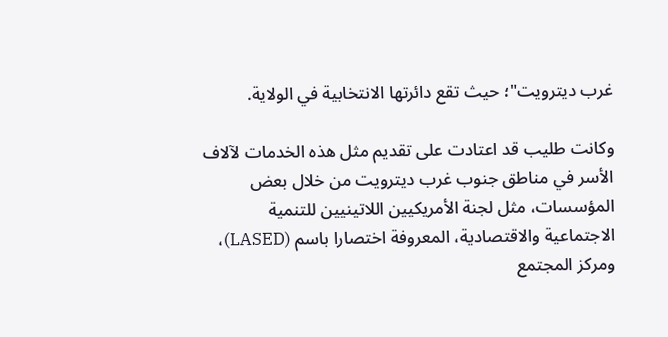غرب ديترويت"؛ حيث تقع دائرتها الانتخابية في الولاية.

وكانت طليب قد اعتادت على تقديم مثل هذه الخدمات لآلاف الأسر في مناطق جنوب غرب ديترويت من خلال بعض المؤسسات، مثل لجنة الأمريكيين اللاتينيين للتنمية الاجتماعية والاقتصادية، المعروفة اختصارا باسم (LASED)، ومركز المجتمع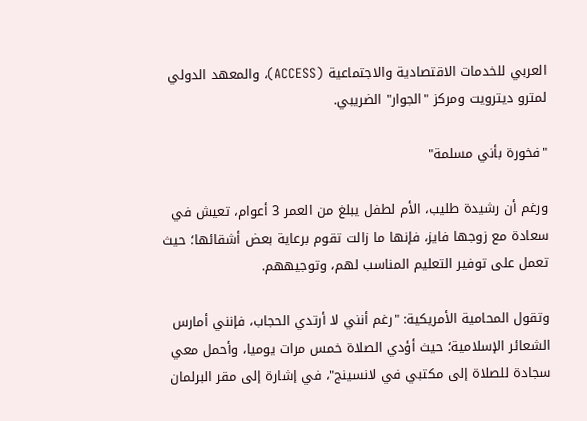العربي للخدمات الاقتصادية والاجتماعية (ACCESS)، والمعهد الدولي لمترو ديترويت ومركز "الجوار" الضريبي.

"فخورة بأني مسلمة"

ورغم أن رشيدة طليب، الأم لطفل يبلغ من العمر 3 أعوام، تعيش في سعادة مع زوجها فايز، فإنها ما زالت تقوم برعاية بعض أشقائها؛ حيث تعمل على توفير التعليم المناسب لهم، وتوجيههم.

وتقول المحامية الأمريكية: "رغم أنني لا أرتدي الحجاب، فإنني أمارس الشعائر الإسلامية؛ حيث أؤدي الصلاة خمس مرات يوميا، وأحمل معي سجادة للصلاة إلى مكتبي في لانسينج"، في إشارة إلى مقر البرلمان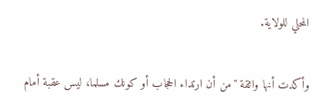المحلي للولاية.

وأكدت أنها واثقة "من أن ارتداء الحجاب أو كونك مسلما، ليس عقبة أمام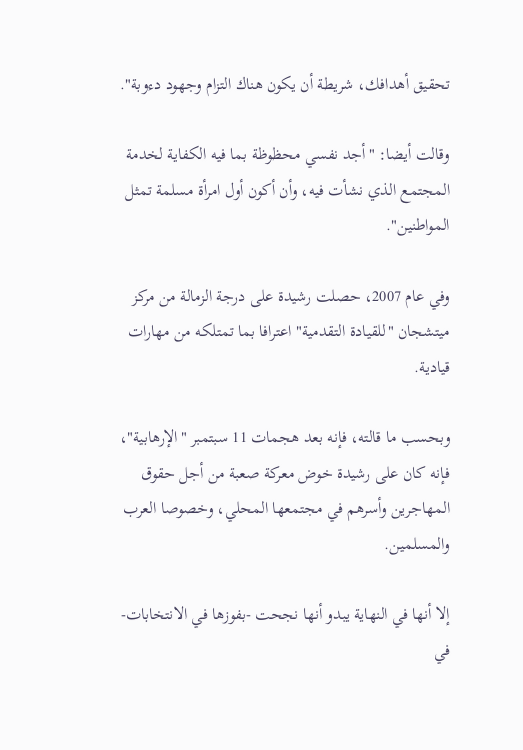تحقيق أهدافك، شريطة أن يكون هناك التزام وجهود دءوبة".

وقالت أيضا: "أجد نفسي محظوظة بما فيه الكفاية لخدمة المجتمع الذي نشأت فيه، وأن أكون أول امرأة مسلمة تمثل المواطنين".

وفي عام 2007، حصلت رشيدة على درجة الزمالة من مركز ميتشجان "للقيادة التقدمية" اعترافا بما تمتلكه من مهارات قيادية.

وبحسب ما قالته، فإنه بعد هجمات 11 سبتمبر "الإرهابية"، فإنه كان على رشيدة خوض معركة صعبة من أجل حقوق المهاجرين وأسرهم في مجتمعها المحلي، وخصوصا العرب والمسلمين.

إلا أنها في النهاية يبدو أنها نجحت -بفوزها في الانتخابات- في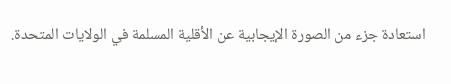استعادة جزء من الصورة الإيجابية عن الأقلية المسلمة في الولايات المتحدة.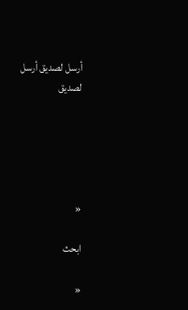أرسل لصديق أرسل لصديق





«

ابحث

«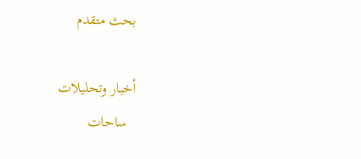بحث متقدم

أخبار وتحليلات
  ساحات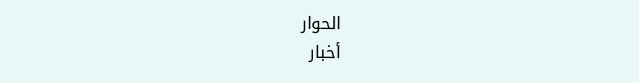الحوار
أخبار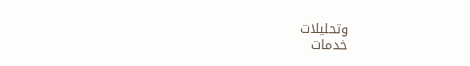وتحليلات
خدمات